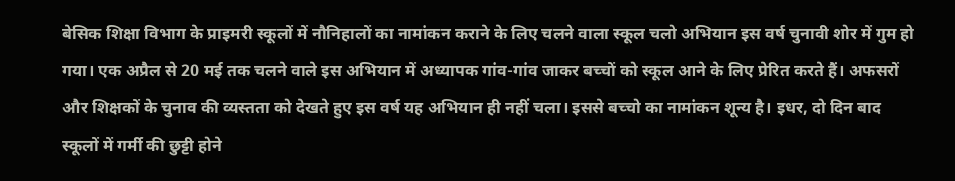बेसिक शिक्षा विभाग के प्राइमरी स्कूलों में नौनिहालों का नामांकन कराने के लिए चलने वाला स्कूल चलो अभियान इस वर्ष चुनावी शोर में गुम हो गया। एक अप्रैल से 20 मई तक चलने वाले इस अभियान में अध्यापक गांव-गांव जाकर बच्चों को स्कूल आने के लिए प्रेरित करते हैं। अफसरों और शिक्षकों के चुनाव की व्यस्तता को देखते हुए इस वर्ष यह अभियान ही नहीं चला। इससे बच्चो का नामांकन शून्य है। इधर, दो दिन बाद स्कूलों में गर्मी की छुट्टी होने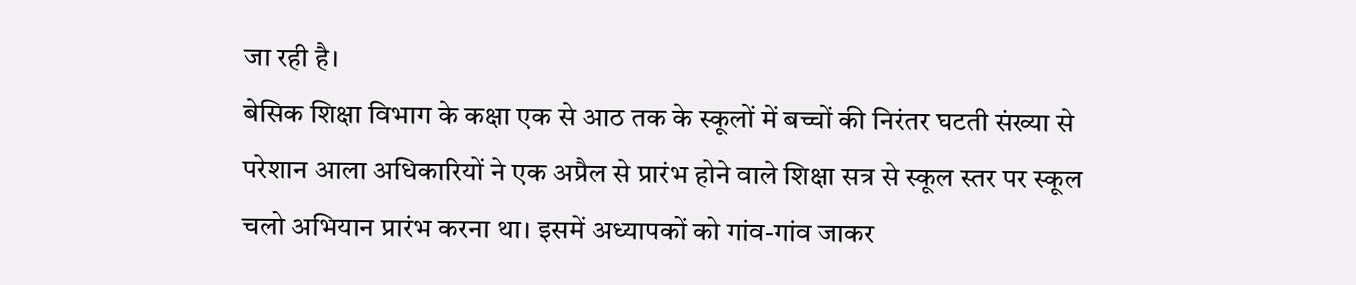जा रही है।
बेसिक शिक्षा विभाग के कक्षा एक से आठ तक के स्कूलों में बच्चों की निरंतर घटती संख्या से परेशान आला अधिकारियों ने एक अप्रैल से प्रारंभ होने वाले शिक्षा सत्र से स्कूल स्तर पर स्कूल चलो अभियान प्रारंभ करना था। इसमें अध्यापकों को गांव-गांव जाकर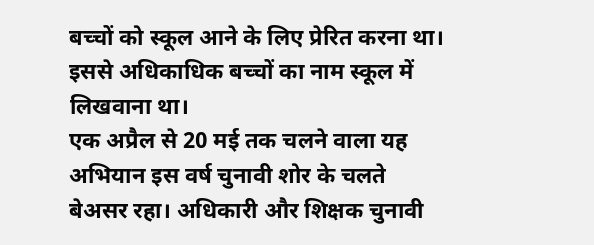बच्चों को स्कूल आने के लिए प्रेरित करना था। इससे अधिकाधिक बच्चों का नाम स्कूल में लिखवाना था।
एक अप्रैल से 20 मई तक चलने वाला यह अभियान इस वर्ष चुनावी शोर के चलते बेअसर रहा। अधिकारी और शिक्षक चुनावी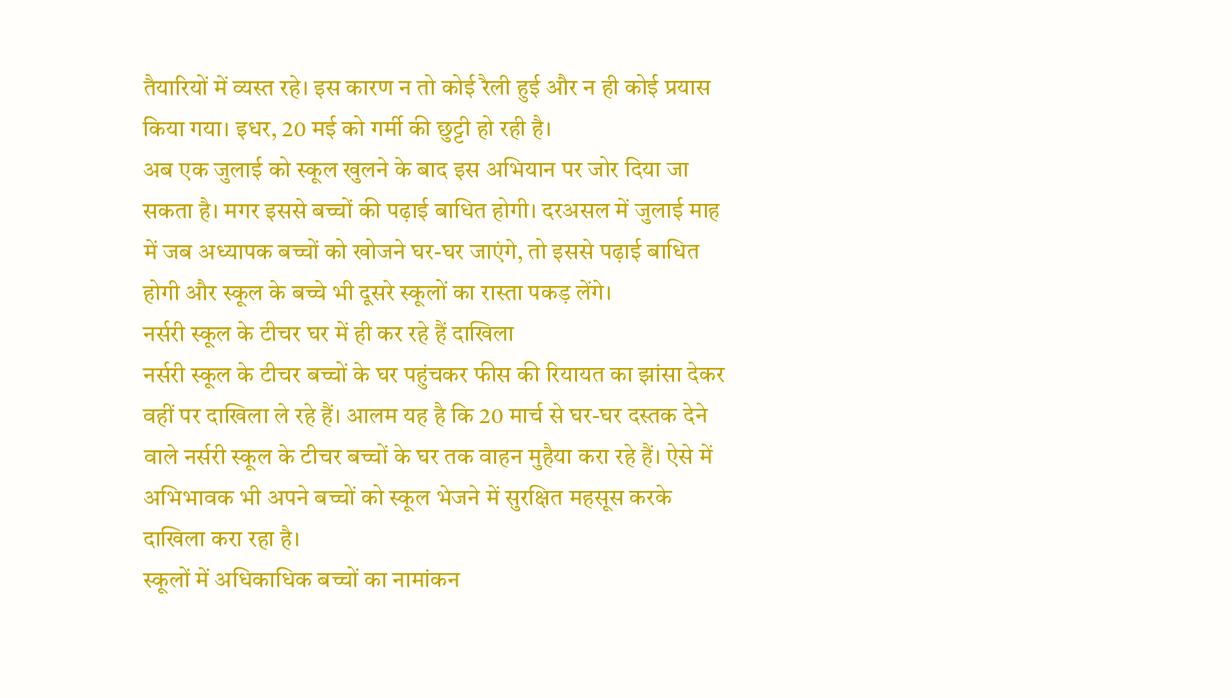तैयारियों में व्यस्त रहे। इस कारण न तो कोई रैली हुई और न ही कोई प्रयास किया गया। इधर, 20 मई को गर्मी की छुट्टी हो रही है।
अब एक जुलाई को स्कूल खुलने के बाद इस अभियान पर जोर दिया जा सकता है। मगर इससे बच्चों की पढ़ाई बाधित होगी। दरअसल में जुलाई माह में जब अध्यापक बच्चों को खोजने घर-घर जाएंगे, तो इससे पढ़ाई बाधित होगी और स्कूल के बच्चे भी दूसरे स्कूलों का रास्ता पकड़ लेंगे।
नर्सरी स्कूल के टीचर घर में ही कर रहे हैं दाखिला
नर्सरी स्कूल के टीचर बच्चों के घर पहुंचकर फीस की रियायत का झांसा देकर वहीं पर दाखिला ले रहे हैं। आलम यह है कि 20 मार्च से घर-घर दस्तक देने वाले नर्सरी स्कूल के टीचर बच्चों के घर तक वाहन मुहैया करा रहे हैं। ऐसे में अभिभावक भी अपने बच्चों को स्कूल भेजने में सुरक्षित महसूस करके दाखिला करा रहा है।
स्कूलों में अधिकाधिक बच्चों का नामांकन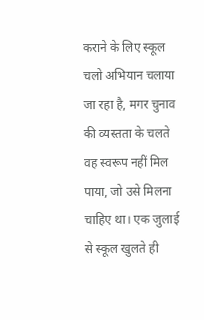कराने के लिए स्कूल चलो अभियान चलाया जा रहा है, मगर चुनाव की व्यस्तता के चलते वह स्वरूप नहीं मिल पाया, जो उसे मिलना चाहिए था। एक जुलाई से स्कूल खुलते ही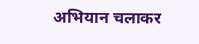अभियान चलाकर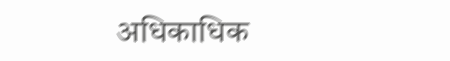अधिकाधिक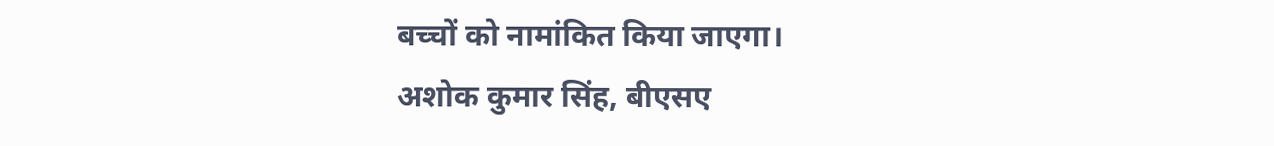बच्चों को नामांकित किया जाएगा।
अशोक कुमार सिंह, बीएसए